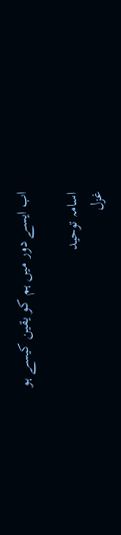اب ایسے دور میں ہم کو یقین کیسے ہو

اسامہ توحید
غزل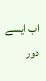اب ایسے دور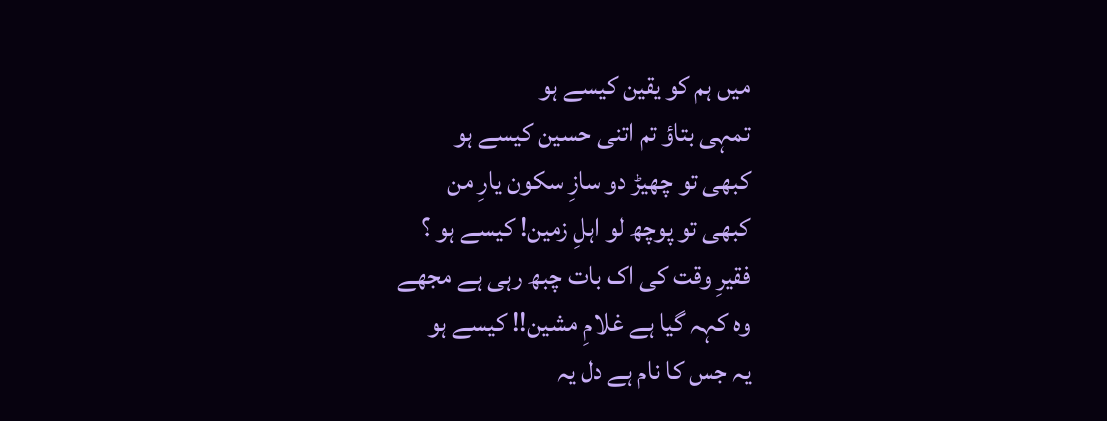میں ہم کو یقین کیسے ہو
تمہی بتاؤ تم اتنی حسین کیسے ہو
کبھی تو چھیڑ دو سازِ سکون یارِ من
کبھی تو پوچھ لو اہلِ زمین! کیسے ہو ؟
فقیرِ وقت کی اک بات چبھ رہی ہے مجھے
وہ کہہ گیا ہے غلامِ مشین!! کیسے ہو
یہ جس کا نام ہے دل یہ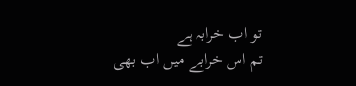تو اب خرابہ ہے
تم اس خرابے میں اب بھی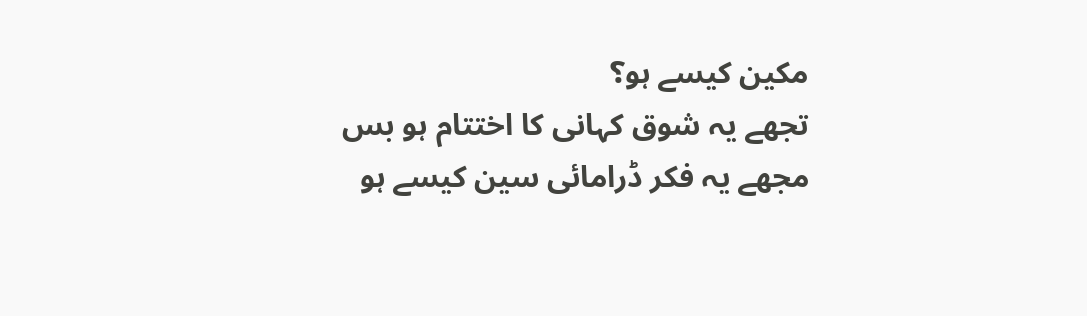مکین کیسے ہو؟
تجھے یہ شوق کہانی کا اختتام ہو بس
مجھے یہ فکر ڈرامائی سین کیسے ہو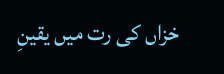خزاں کی رت میں یقینِ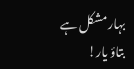بہار مشکل ہے
بتاؤ یار!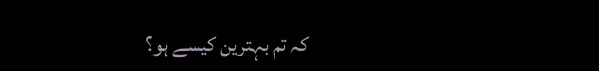کہ تم بہترین کیسے ہو؟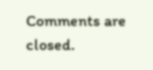Comments are closed.